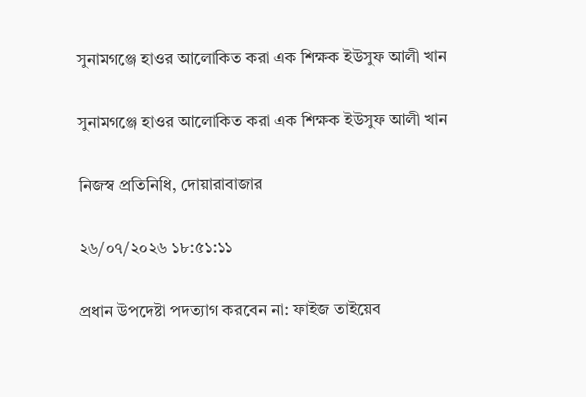সুনামগঞ্জে হাওর আলোকিত করা এক শিক্ষক ইউসুফ আলী খান

সুনামগঞ্জে হাওর আলোকিত করা এক শিক্ষক ইউসুফ আলী খান

নিজস্ব প্রতিনিধি, দোয়ারাবাজার

২৬/০৭/২০২৬ ১৮:৫১:১১

প্রধান উপদেষ্টা পদত্যাগ করবেন না: ফাইজ তাইয়েব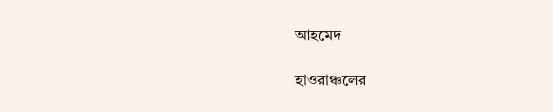আহমেদ

হাওরাঞ্চলের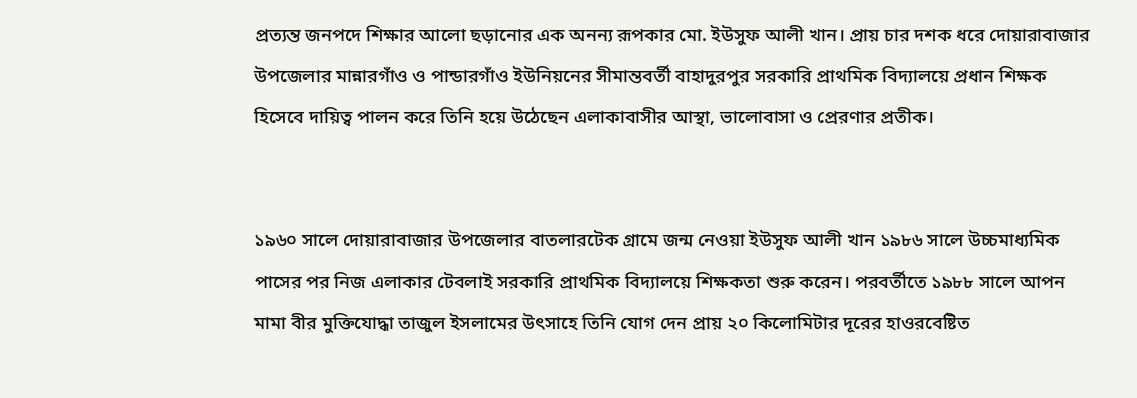প্রত্যন্ত জনপদে শিক্ষার আলো ছড়ানোর এক অনন্য রূপকার মো. ইউসুফ আলী খান। প্রায় চার দশক ধরে দোয়ারাবাজার উপজেলার মান্নারগাঁও ও পান্ডারগাঁও ইউনিয়নের সীমান্তবর্তী বাহাদুরপুর সরকারি প্রাথমিক বিদ্যালয়ে প্রধান শিক্ষক হিসেবে দায়িত্ব পালন করে তিনি হয়ে উঠেছেন এলাকাবাসীর আস্থা, ভালোবাসা ও প্রেরণার প্রতীক।


১৯৬০ সালে দোয়ারাবাজার উপজেলার বাতলারটেক গ্রামে জন্ম নেওয়া ইউসুফ আলী খান ১৯৮৬ সালে উচ্চমাধ্যমিক পাসের পর নিজ এলাকার টেবলাই সরকারি প্রাথমিক বিদ্যালয়ে শিক্ষকতা শুরু করেন। পরবর্তীতে ১৯৮৮ সালে আপন মামা বীর মুক্তিযোদ্ধা তাজুল ইসলামের উৎসাহে তিনি যোগ দেন প্রায় ২০ কিলোমিটার দূরের হাওরবেষ্টিত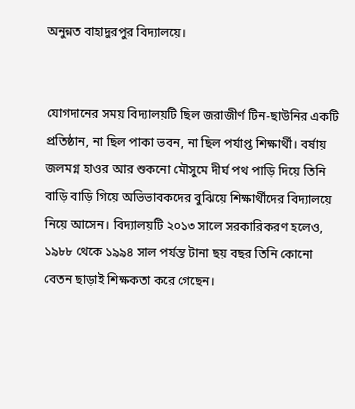অনুন্নত বাহাদুরপুর বিদ্যালয়ে।


যোগদানের সময় বিদ্যালয়টি ছিল জরাজীর্ণ টিন-ছাউনির একটি প্রতিষ্ঠান, না ছিল পাকা ভবন, না ছিল পর্যাপ্ত শিক্ষার্থী। বর্ষায় জলমগ্ন হাওর আর শুকনো মৌসুমে দীর্ঘ পথ পাড়ি দিয়ে তিনি বাড়ি বাড়ি গিয়ে অভিভাবকদের বুঝিয়ে শিক্ষার্থীদের বিদ্যালয়ে নিয়ে আসেন। বিদ্যালয়টি ২০১৩ সালে সরকারিকরণ হলেও, ১৯৮৮ থেকে ১৯৯৪ সাল পর্যন্ত টানা ছয় বছর তিনি কোনো বেতন ছাড়াই শিক্ষকতা করে গেছেন।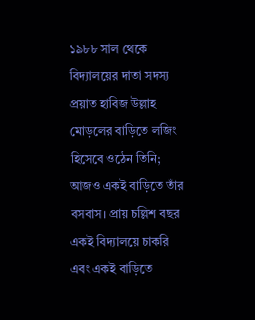১৯৮৮ সাল থেকে বিদ্যালয়ের দাতা সদস্য প্রয়াত হাবিজ উল্লাহ মোড়লের বাড়িতে লজিং হিসেবে ওঠেন তিনি; আজও একই বাড়িতে তাঁর বসবাস। প্রায় চল্লিশ বছর একই বিদ্যালয়ে চাকরি এবং একই বাড়িতে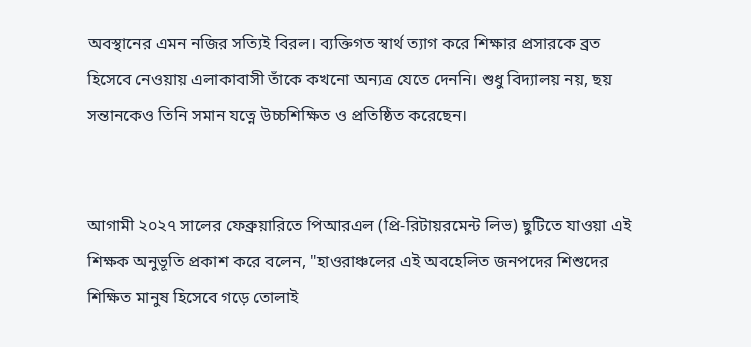অবস্থানের এমন নজির সত্যিই বিরল। ব্যক্তিগত স্বার্থ ত্যাগ করে শিক্ষার প্রসারকে ব্রত হিসেবে নেওয়ায় এলাকাবাসী তাঁকে কখনো অন্যত্র যেতে দেননি। শুধু বিদ্যালয় নয়, ছয় সন্তানকেও তিনি সমান যত্নে উচ্চশিক্ষিত ও প্রতিষ্ঠিত করেছেন।


আগামী ২০২৭ সালের ফেব্রুয়ারিতে পিআরএল (প্রি-রিটায়রমেন্ট লিভ) ছুটিতে যাওয়া এই শিক্ষক অনুভূতি প্রকাশ করে বলেন, "হাওরাঞ্চলের এই অবহেলিত জনপদের শিশুদের শিক্ষিত মানুষ হিসেবে গড়ে তোলাই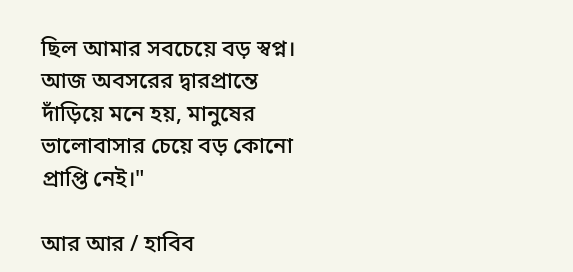ছিল আমার সবচেয়ে বড় স্বপ্ন। আজ অবসরের দ্বারপ্রান্তে দাঁড়িয়ে মনে হয়, মানুষের ভালোবাসার চেয়ে বড় কোনো প্রাপ্তি নেই।"

আর আর / হাবিব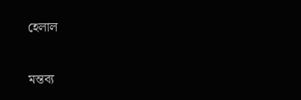হেলাল

মন্তব্য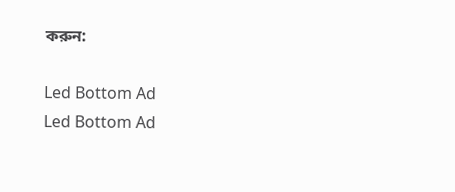করুন:

Led Bottom Ad
Led Bottom Ad